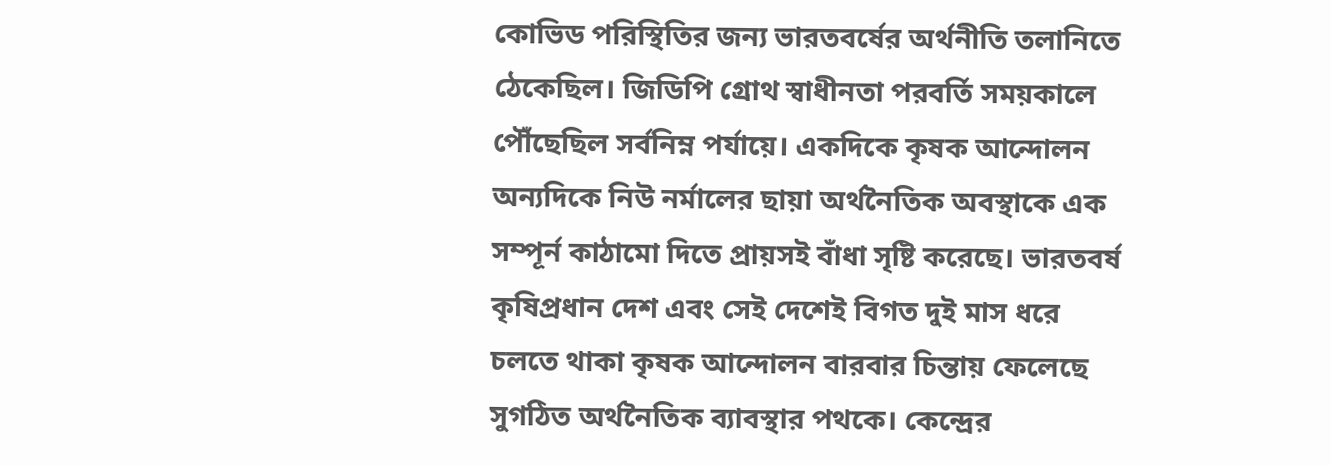কোভিড পরিস্থিতির জন্য ভারতবর্ষের অর্থনীতি তলানিতে ঠেকেছিল। জিডিপি গ্রোথ স্বাধীনতা পরবর্তি সময়কালে পৌঁছেছিল সর্বনিম্ন পর্যায়ে। একদিকে কৃষক আন্দোলন অন্যদিকে নিউ নর্মালের ছায়া অর্থনৈতিক অবস্থাকে এক সম্পূর্ন কাঠামো দিতে প্রায়সই বাঁধা সৃষ্টি করেছে। ভারতবর্ষ কৃষিপ্রধান দেশ এবং সেই দেশেই বিগত দুই মাস ধরে চলতে থাকা কৃষক আন্দোলন বারবার চিন্তায় ফেলেছে সুগঠিত অর্থনৈতিক ব্যাবস্থার পথকে। কেন্দ্রের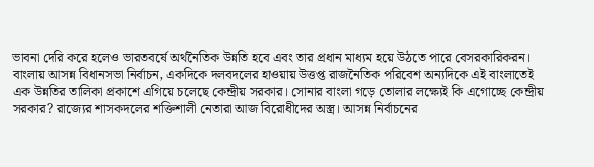ভাবনা দেরি করে হলেও ভারতবর্ষে অর্থনৈতিক উন্নতি হবে এবং তার প্রধান মাধ্যম হয়ে উঠতে পারে বেসরকারিকরন।
বাংলায় আসন্ন বিধানসভা নির্বাচন, একদিকে দলবদলের হাওয়ায় উত্তপ্ত রাজনৈতিক পরিবেশ অন্যদিকে এই বাংলাতেই এক উন্নতির তালিকা প্রকাশে এগিয়ে চলেছে কেন্দ্রীয় সরকার। সোনার বাংলা গড়ে তোলার লক্ষ্যেই কি এগোচ্ছে কেন্দ্রীয় সরকার? রাজ্যের শাসকদলের শক্তিশালী নেতারা আজ বিরোধীদের অস্ত্র। আসন্ন নির্বাচনের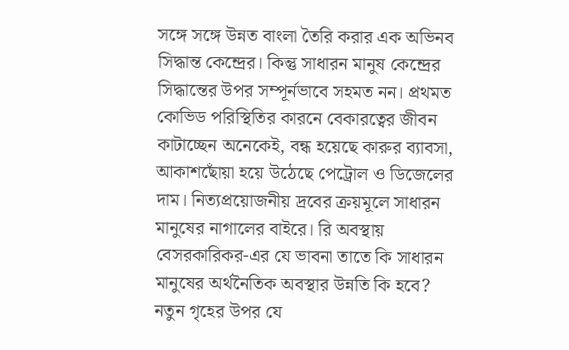সঙ্গে সঙ্গে উন্নত বাংলা তৈরি করার এক অভিনব সিদ্ধান্ত কেন্দ্রের। কিন্তু সাধারন মানুষ কেন্দ্রের সিদ্ধান্তের উপর সম্পূর্নভাবে সহমত নন। প্রথমত কোভিড পরিস্থিতির কারনে বেকারত্বের জীবন কাটাচ্ছেন অনেকেই, বন্ধ হয়েছে কারুর ব্যাবসা, আকাশছোঁয়া হয়ে উঠেছে পেট্রোল ও ডিজেলের দাম। নিত্যপ্রয়োজনীয় দ্রবের ক্রয়মূলে সাধারন মানুষের নাগালের বাইরে। রি অবস্থায় বেসরকারিকর-এর যে ভাবনা তাতে কি সাধারন মানুষের অর্থনৈতিক অবস্থার উন্নতি কি হবে?
নতুন গৃহের উপর যে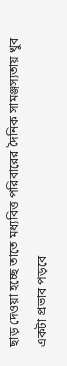ছাড় দেওয়া হচ্ছে তাতে মধ্যবিত্ত পরিবারের দৈনিক সামঞ্জস্যতায় খুব একটা প্রভাব পড়বে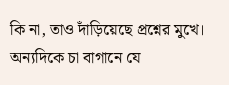কি না, তাও দাঁড়িয়েছে প্রশ্নের মুখে। অন্যদিকে চা বাগানে যে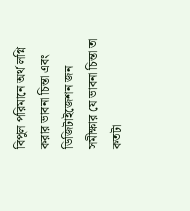বিপুল পরিমানে অর্থ লগ্নি করার ভাবনা চিন্তা এবং ডিজিটাইজেশন জন সমীক্ষার যে ভাবনা চিন্তা তা কতটা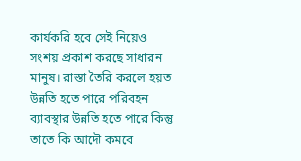কার্যকরি হবে সেই নিয়েও সংশয় প্রকাশ করছে সাধারন মানুষ। রাস্তা তৈরি করলে হয়ত উন্নতি হতে পারে পরিবহন ব্যাবস্থার উন্নতি হতে পারে কিন্তু তাতে কি আদৌ কমবে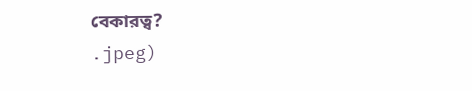বেকারত্ব?
.jpeg)